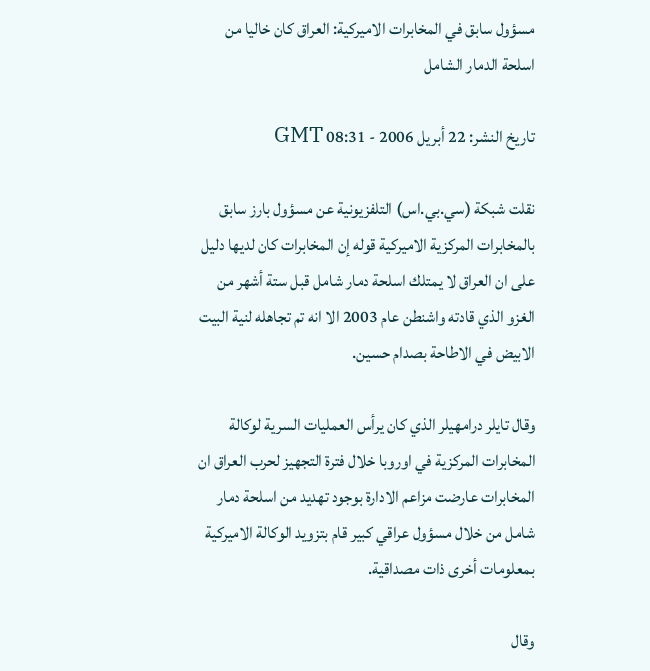مسؤول سابق في المخابرات الاميركية: العراق كان خاليا من اسلحة الدمار الشامل

تاريخ النشر: 22 أبريل 2006 - 08:31 GMT

نقلت شبكة (سي.بي.اس) التلفزيونية عن مسؤول بارز سابق بالمخابرات المركزية الاميركية قوله إن المخابرات كان لديها دليل على ان العراق لا يمتلك اسلحة دمار شامل قبل ستة أشهر من الغزو الذي قادته واشنطن عام 2003 الا انه تم تجاهله لنية البيت الابيض في الاطاحة بصدام حسين.

وقال تايلر درامهيلر الذي كان يرأس العمليات السرية لوكالة المخابرات المركزية في اوروبا خلال فترة التجهيز لحرب العراق ان المخابرات عارضت مزاعم الادارة بوجود تهديد من اسلحة دمار شامل من خلال مسؤول عراقي كبير قام بتزويد الوكالة الاميركية بمعلومات أخرى ذات مصداقية.

وقال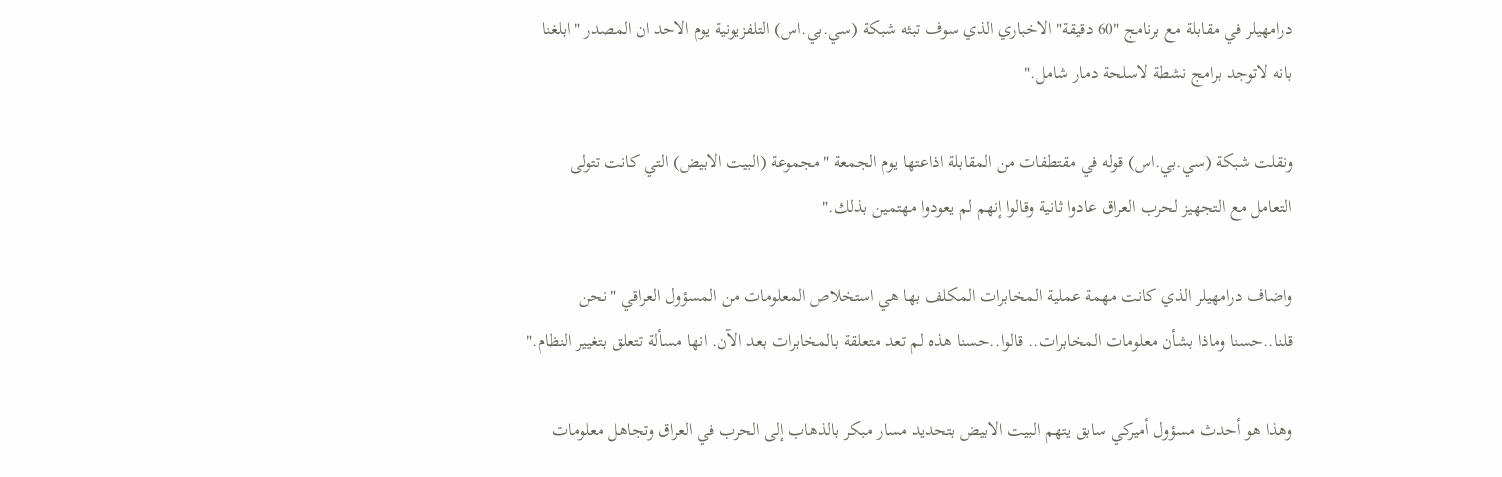درامهيلر في مقابلة مع برنامج "60 دقيقة" الاخباري الذي سوف تبثه شبكة (سي.بي.اس) التلفزيونية يوم الاحد ان المصدر "ابلغنا بانه لاتوجد برامج نشطة لاسلحة دمار شامل."

ونقلت شبكة (سي.بي.اس) قوله في مقتطفات من المقابلة اذاعتها يوم الجمعة "مجموعة (البيت الابيض) التي كانت تتولى التعامل مع التجهيز لحرب العراق عادوا ثانية وقالوا إنهم لم يعودوا مهتمين بذلك."

واضاف درامهيلر الذي كانت مهمة عملية المخابرات المكلف بها هي استخلاص المعلومات من المسؤول العراقي "نحن قلنا..حسنا وماذا بشأن معلومات المخابرات.. قالوا..حسنا هذه لم تعد متعلقة بالمخابرات بعد الآن. انها مسألة تتعلق بتغيير النظام."

وهذا هو أحدث مسؤول أميركي سابق يتهم البيت الابيض بتحديد مسار مبكر بالذهاب إلى الحرب في العراق وتجاهل معلومات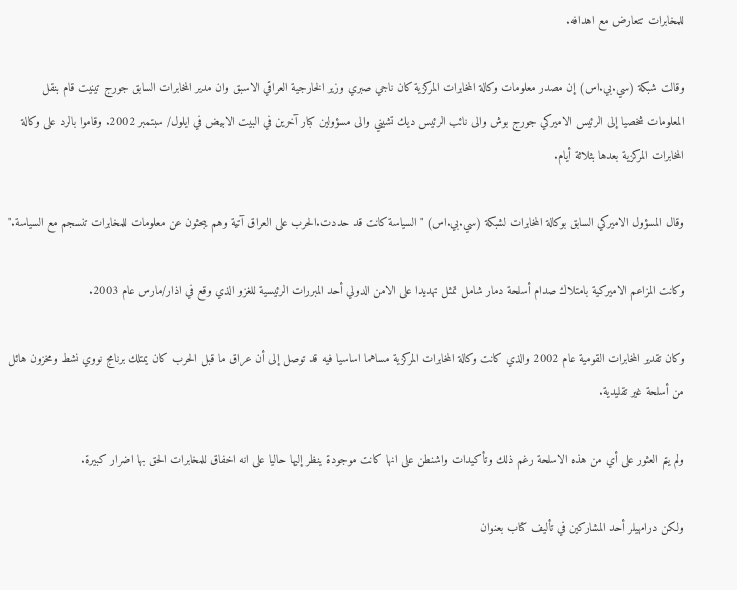للمخابرات تتعارض مع اهدافه.

وقالت شبكة (سي.بي.اس) إن مصدر معلومات وكالة المخابرات المركزية كان ناجي صبري وزير الخارجية العراقي الاسبق وان مدير المخابرات السابق جورج تينيت قام بنقل المعلومات شخصيا إلى الرئيس الاميركي جورج بوش والى نائب الرئيس ديك تشيني والى مسؤولين كبار آخرين في البيت الابيض في ايلول/ سبتمبر 2002. وقاموا بالرد على وكالة المخابرات المركزية بعدها بثلاثة أيام.

وقال المسؤول الاميركي السابق بوكالة المخابرات لشبكة (سي.بي.اس) "السياسة كانت قد حددت.الحرب على العراق آتية وهم يبحثون عن معلومات للمخابرات تنسجم مع السياسة."

وكانت المزاعم الاميركية بامتلاك صدام أسلحة دمار شامل تمثل تهديدا على الامن الدولي أحد المبررات الرئيسية للغزو الذي وقع في اذار/مارس عام 2003.

وكان تقدير المخابرات القومية عام 2002 والذي كانت وكالة المخابرات المركزية مساهما اساسيا فيه قد توصل إلى أن عراق ما قبل الحرب كان يمتلك برنامج نووي نشط ومخزون هائل من أسلحة غير تقليدية.

ولم يتم العثور على أي من هذه الاسلحة رغم ذلك وتأكيدات واشنطن على انها كانت موجودة ينظر إليها حاليا على انه اخفاق للمخابرات الحق بها اضرار كبيرة.

ولكن درامهيلر أحد المشاركين في تأليف كتاب بعنوان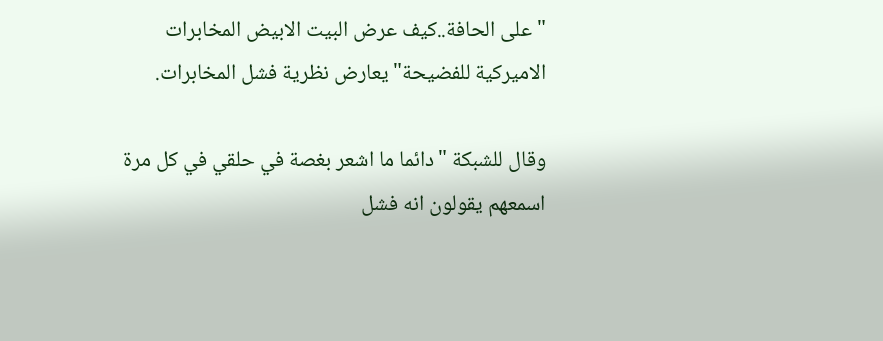"على الحافة..كيف عرض البيت الابيض المخابرات الاميركية للفضيحة" يعارض نظرية فشل المخابرات.

وقال للشبكة "دائما ما اشعر بغصة في حلقي في كل مرة اسمعهم يقولون انه فشل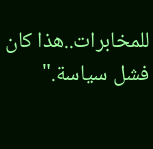للمخابرات..هذا كان فشل سياسة."